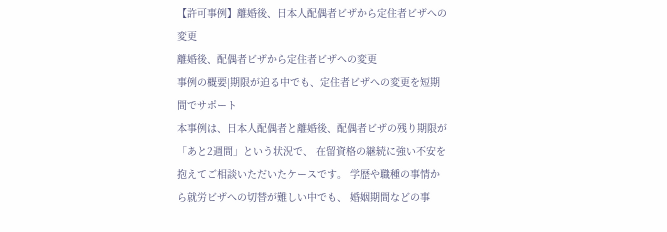【許可事例】離婚後、日本人配偶者ビザから定住者ビザへの変更
離婚後、配偶者ビザから定住者ビザへの変更
事例の概要|期限が迫る中でも、定住者ビザへの変更を短期間でサポート
本事例は、日本人配偶者と離婚後、配偶者ビザの残り期限が「あと2週間」という状況で、 在留資格の継続に強い不安を抱えてご相談いただいたケースです。 学歴や職種の事情から就労ビザへの切替が難しい中でも、 婚姻期間などの事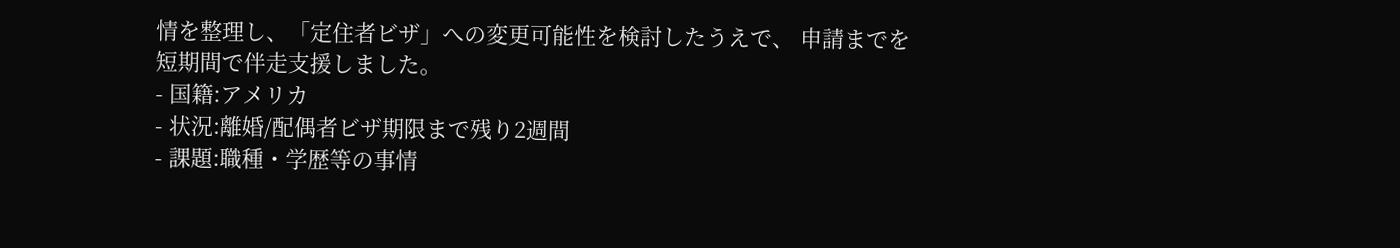情を整理し、「定住者ビザ」への変更可能性を検討したうえで、 申請までを短期間で伴走支援しました。
- 国籍:アメリカ
- 状況:離婚/配偶者ビザ期限まで残り2週間
- 課題:職種・学歴等の事情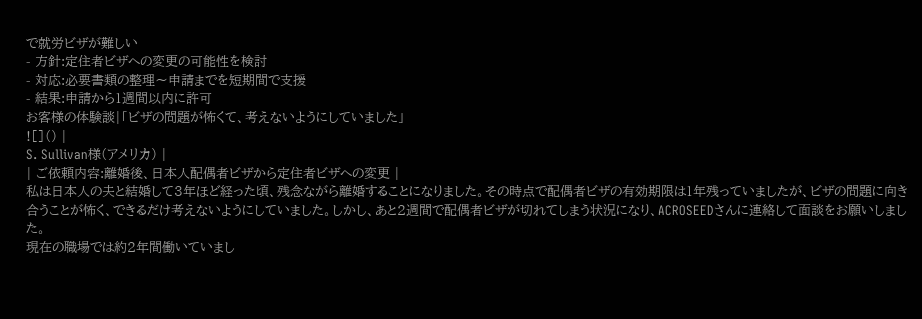で就労ビザが難しい
- 方針:定住者ビザへの変更の可能性を検討
- 対応:必要書類の整理〜申請までを短期間で支援
- 結果:申請から1週間以内に許可
お客様の体験談|「ビザの問題が怖くて、考えないようにしていました」
![]() |
S. Sullivan様(アメリカ) |
| ご依頼内容:離婚後、日本人配偶者ビザから定住者ビザへの変更 |
私は日本人の夫と結婚して3年ほど経った頃、残念ながら離婚することになりました。その時点で配偶者ビザの有効期限は1年残っていましたが、ビザの問題に向き合うことが怖く、できるだけ考えないようにしていました。しかし、あと2週間で配偶者ビザが切れてしまう状況になり、ACROSEEDさんに連絡して面談をお願いしました。
現在の職場では約2年間働いていまし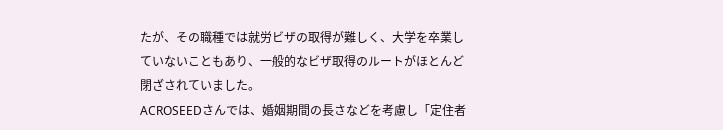たが、その職種では就労ビザの取得が難しく、大学を卒業していないこともあり、一般的なビザ取得のルートがほとんど閉ざされていました。
ACROSEEDさんでは、婚姻期間の長さなどを考慮し「定住者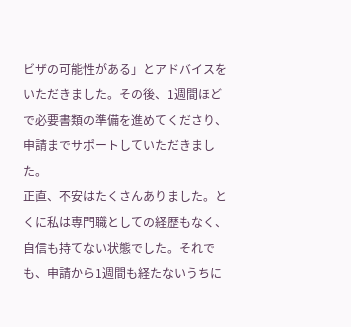ビザの可能性がある」とアドバイスをいただきました。その後、1週間ほどで必要書類の準備を進めてくださり、申請までサポートしていただきました。
正直、不安はたくさんありました。とくに私は専門職としての経歴もなく、自信も持てない状態でした。それでも、申請から1週間も経たないうちに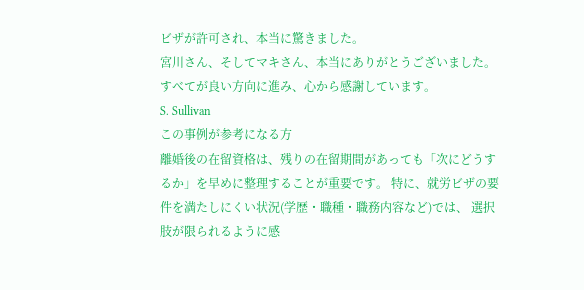ビザが許可され、本当に驚きました。
宮川さん、そしてマキさん、本当にありがとうございました。 すべてが良い方向に進み、心から感謝しています。
S. Sullivan
この事例が参考になる方
離婚後の在留資格は、残りの在留期間があっても「次にどうするか」を早めに整理することが重要です。 特に、就労ビザの要件を満たしにくい状況(学歴・職種・職務内容など)では、 選択肢が限られるように感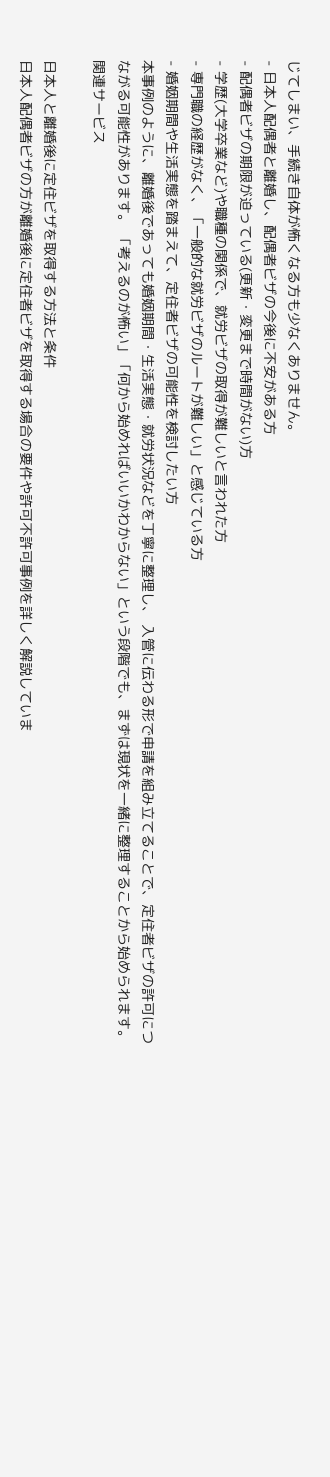じてしまい、手続き自体が怖くなる方も少なくありません。
- 日本人配偶者と離婚し、配偶者ビザの今後に不安がある方
- 配偶者ビザの期限が迫っている(更新・変更まで時間がない)方
- 学歴(大学卒業など)や職種の関係で、就労ビザの取得が難しいと言われた方
- 専門職の経歴がなく、「一般的な就労ビザのルートが難しい」と感じている方
- 婚姻期間や生活実態を踏まえて、定住者ビザの可能性を検討したい方
本事例のように、離婚後であっても婚姻期間・生活実態・就労状況などを丁寧に整理し、 入管に伝わる形で申請を組み立てることで、定住者ビザの許可につながる可能性があります。 「考えるのが怖い」「何から始めればいいかわからない」という段階でも、まずは現状を一緒に整理することから始められます。
関連サービス

日本人と離婚後に定住ビザを取得する方法と条件
日本人配偶者ビザの方が離婚後に定住者ビザを取得する場合の要件や許可不許可事例を詳しく解説していま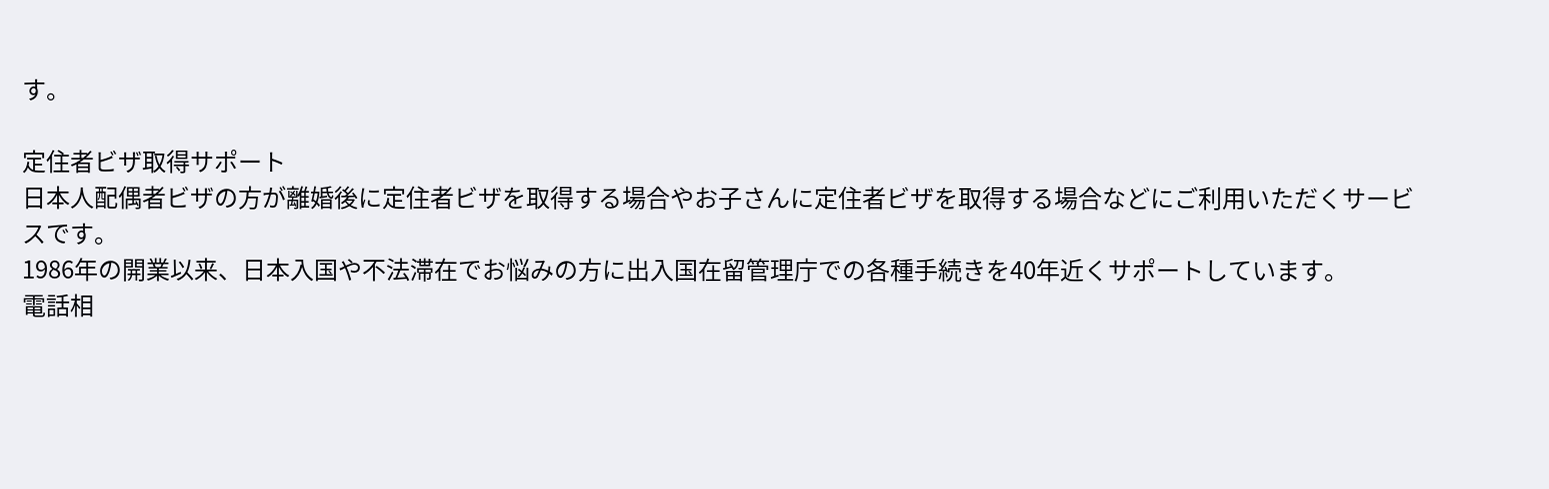す。

定住者ビザ取得サポート
日本人配偶者ビザの方が離婚後に定住者ビザを取得する場合やお子さんに定住者ビザを取得する場合などにご利用いただくサービスです。
1986年の開業以来、日本入国や不法滞在でお悩みの方に出入国在留管理庁での各種手続きを40年近くサポートしています。
電話相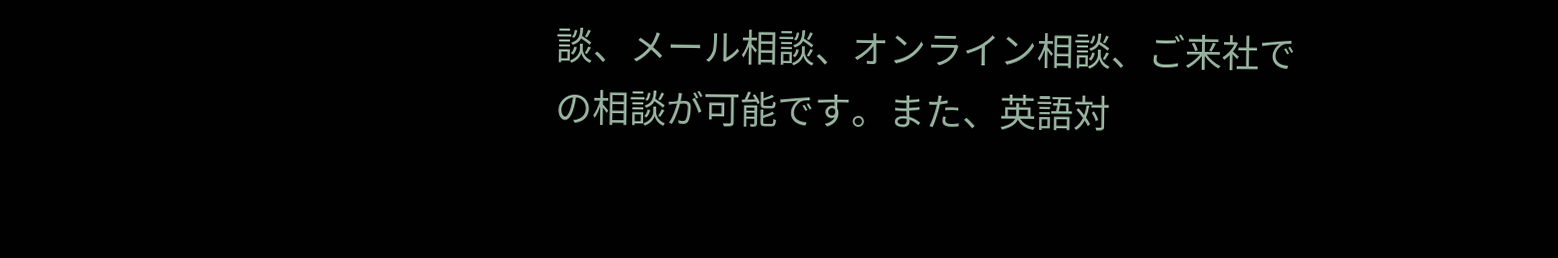談、メール相談、オンライン相談、ご来社での相談が可能です。また、英語対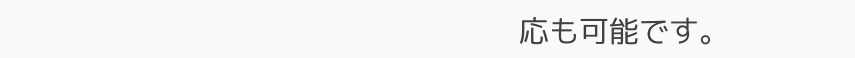応も可能です。